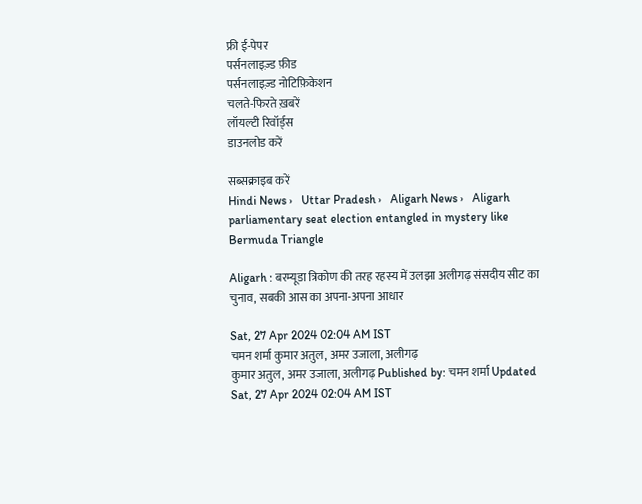फ्री ई-पेपर
पर्सनलाइज़्ड फ़ीड
पर्सनलाइज़्ड नोटिफ़िकेशन
चलते-फिरते ख़बरें
लॉयल्टी रिवॉर्ड्स
डाउनलोड करें

सब्सक्राइब करें
Hindi News ›   Uttar Pradesh ›   Aligarh News ›   Aligarh parliamentary seat election entangled in mystery like Bermuda Triangle

Aligarh : बरम्यूडा त्रिकोण की तरह रहस्य में उलझा अलीगढ़ संसदीय सीट का चुनाव, सबकी आस का अपना-अपना आधार

Sat, 27 Apr 2024 02:04 AM IST
चमन शर्मा कुमार अतुल, अमर उजाला, अलीगढ़
कुमार अतुल, अमर उजाला, अलीगढ़ Published by: चमन शर्मा Updated Sat, 27 Apr 2024 02:04 AM IST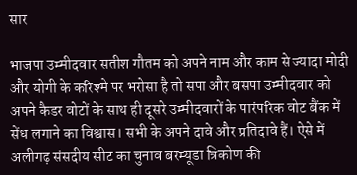सार

भाजपा उम्मीदवार सतीश गौतम को अपने नाम और काम से ज्यादा मोदी और योगी के करिश्मे पर भरोसा है तो सपा और बसपा उम्मीदवार को अपने कैडर वोटों के साथ ही दूसरे उम्मीदवारों के पारंपरिक वोट बैंक में सेंध लगाने का विश्वास। सभी के अपने दावे और प्रतिदावे हैं। ऐसे में अलीगढ़ संसदीय सीट का चुनाव बरम्यूडा त्रिकोण की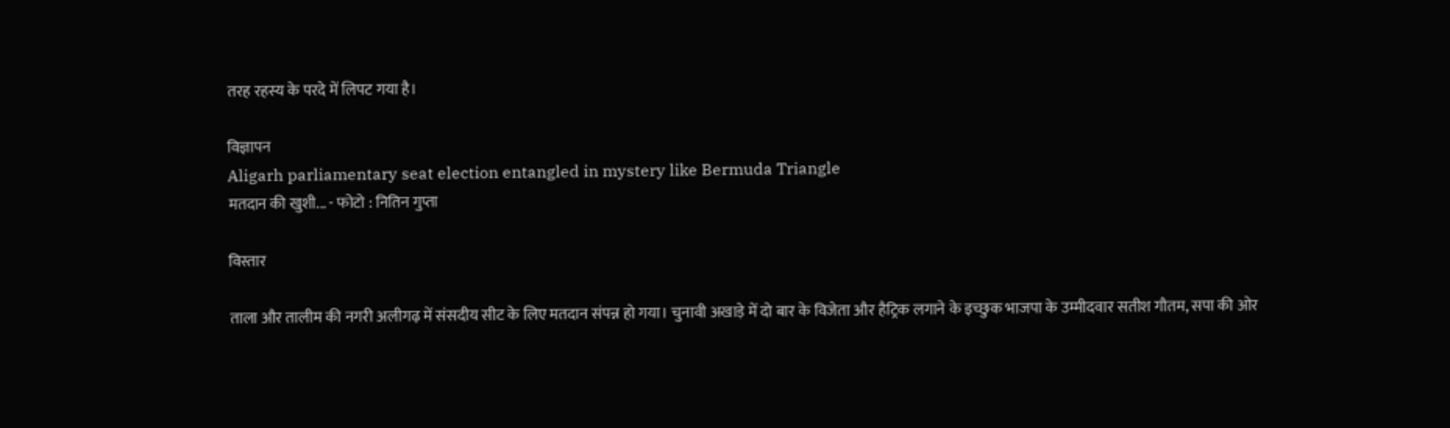तरह रहस्य के परदे में लिपट गया है।

विज्ञापन
Aligarh parliamentary seat election entangled in mystery like Bermuda Triangle
मतदान की खुशी... - फोटो : नितिन गुप्ता

विस्तार

ताला और तालीम की नगरी अलीगढ़ में संसदीय सीट के लिए मतदान संपन्न हो गया। चुनावी अखाड़े में दो बार के विजेता और हैट्रिक लगाने के इच्छुक भाजपा के उम्मीदवार सतीश गौतम, सपा की ओर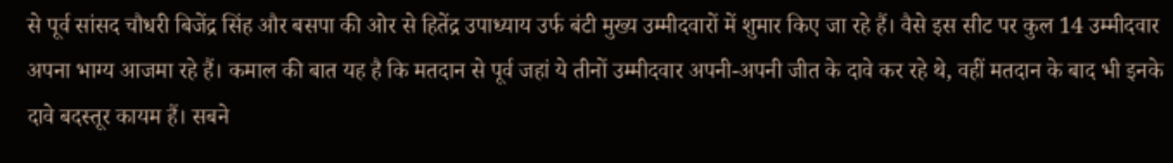से पूर्व सांसद चौधरी बिजेंद्र सिंह और बसपा की ओर से हितेंद्र उपाध्याय उर्फ बंटी मुख्य उम्मीदवारों में शुमार किए जा रहे हैं। वैसे इस सीट पर कुल 14 उम्मीदवार अपना भाग्य आजमा रहे हैं। कमाल की बात यह है कि मतदान से पूर्व जहां ये तीनों उम्मीदवार अपनी-अपनी जीत के दावे कर रहे थे, वहीं मतदान के बाद भी इनके दावे बदस्तूर कायम हैं। सबने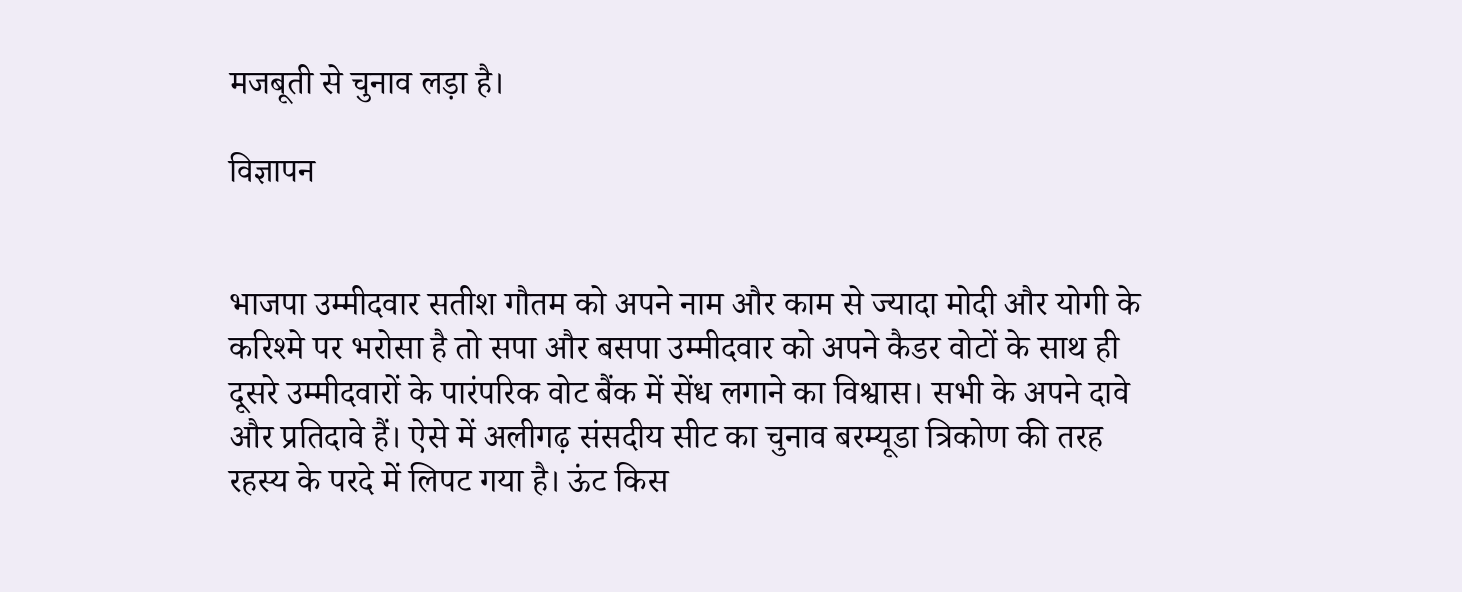मजबूती से चुनाव लड़ा है।

विज्ञापन


भाजपा उम्मीदवार सतीश गौतम को अपने नाम और काम से ज्यादा मोदी और योगी के करिश्मे पर भरोसा है तो सपा और बसपा उम्मीदवार को अपने कैडर वोटों के साथ ही दूसरे उम्मीदवारों के पारंपरिक वोट बैंक में सेंध लगाने का विश्वास। सभी के अपने दावे और प्रतिदावे हैं। ऐसे में अलीगढ़ संसदीय सीट का चुनाव बरम्यूडा त्रिकोण की तरह रहस्य के परदे में लिपट गया है। ऊंट किस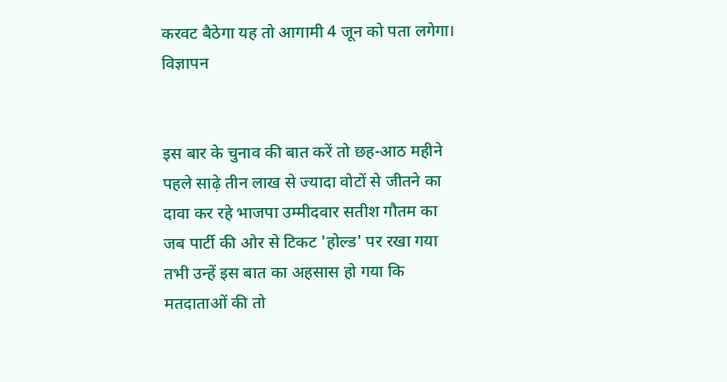करवट बैठेगा यह तो आगामी 4 जून को पता लगेगा।
विज्ञापन


इस बार के चुनाव की बात करें तो छह-आठ महीने पहले साढ़े तीन लाख से ज्यादा वोटों से जीतने का दावा कर रहे भाजपा उम्मीदवार सतीश गौतम का जब पार्टी की ओर से टिकट 'होल्ड' पर रखा गया तभी उन्हें इस बात का अहसास हो गया कि मतदाताओं की तो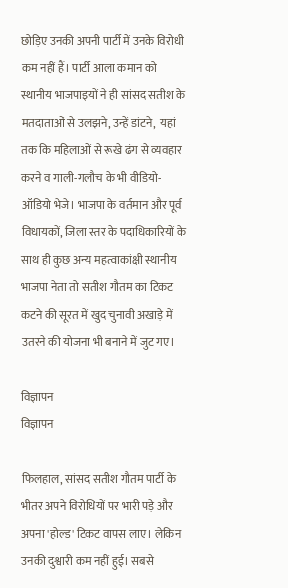छोड़िए उनकी अपनी पार्टी में उनके विरोधी कम नहीं हैं। पार्टी आला कमान को स्थानीय भाजपाइयों ने ही सांसद सतीश के मतदाताओं से उलझने, उन्हें डांटने,  यहां तक कि महिलाओं से रूखे ढंग से व्यवहार करने व गाली-गलौच के भी वीडियो-ऑडियो भेजे। भाजपा के वर्तमान और पूर्व विधायकों, जिला स्तर के पदाधिकारियों के साथ ही कुछ अन्य महत्वाकांक्षी स्थानीय भाजपा नेता तो सतीश गौतम का टिकट कटने की सूरत में खुद चुनावी अखाड़े में उतरने की योजना भी बनाने में जुट गए।

विज्ञापन
विज्ञापन

फिलहाल, सांसद सतीश गौतम पार्टी के भीतर अपने विरोधियों पर भारी पड़े और अपना 'होल्ड' टिकट वापस लाए। लेकिन उनकी दुश्वारी कम नहीं हुई। सबसे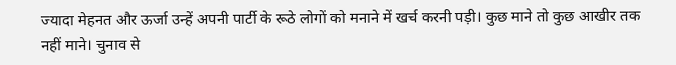ज्यादा मेहनत और ऊर्जा उन्हें अपनी पार्टी के रूठे लोगों को मनाने में खर्च करनी पड़ी। कुछ माने तो कुछ आखीर तक नहीं माने। चुनाव से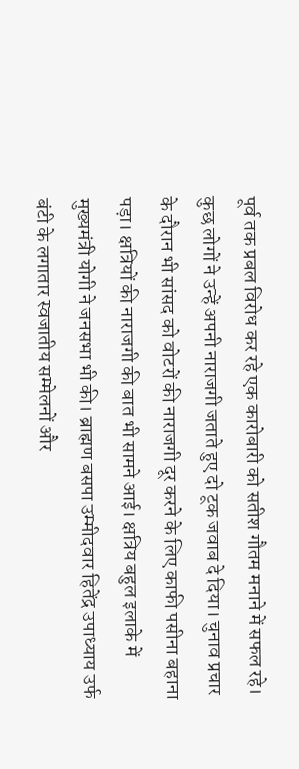पूर्व तक प्रबल विरोध कर रहे एक कारोबारी को सतीश गौतम मनाने में सफल रहे। कुछ लोगों ने उन्हें अपनी नाराजगी जताते हुए दो टूक जवाब दे दिया। चुनाव प्रचार के दौरान भी सांसद को वोटरों की नाराजगी दूर करने के लिए काफी पसीना बहाना पड़ा। क्षत्रियों की नाराजगी की बात भी सामने आई। क्षत्रिय बहुल इलाके में मुख्यमंत्री योगी ने जनसभा भी की। ब्राह्मण बसपा उम्मीदवार हितेंद्र उपाध्याय उर्फ बंटी के लगातार स्वजातीय सम्मेलनों और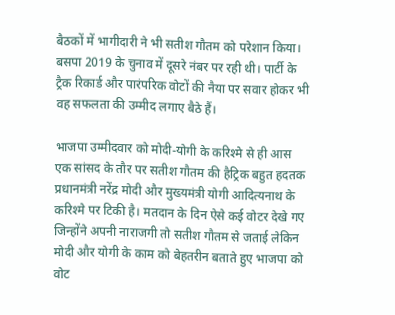बैठकों में भागीदारी ने भी सतीश गौतम को परेशान किया। बसपा 2019 के चुनाव में दूसरे नंबर पर रही थी। पार्टी के ट्रैक रिकार्ड और पारंपरिक वोटों की नैया पर सवार होकर भी वह सफलता की उम्मीद लगाए बैठे हैं।

भाजपा उम्मीदवार को मोदी-योगी के करिश्मे से ही आस
एक सांसद के तौर पर सतीश गौतम की हैट्रिक बहुत हदतक प्रधानमंत्री नरेंद्र मोदी और मुख्यमंत्री योगी आदित्यनाथ के करिश्मे पर टिकी है। मतदान के दिन ऐसे कई वोटर देखे गए जिन्होंने अपनी नाराजगी तो सतीश गौतम से जताई लेकिन मोदी और योगी के काम को बेहतरीन बताते हुए भाजपा को वोट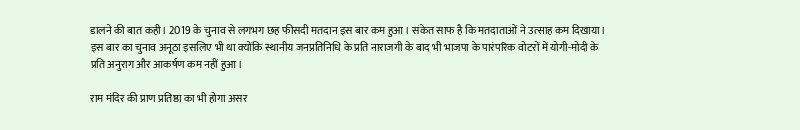डालने की बात कही। 2019 के चुनाव से लगभग छह फीसदी मतदान इस बार कम हुआ। संकेत साफ है कि मतदाताओं ने उत्साह कम दिखाया। इस बार का चुनाव अनूठा इसलिए भी था क्योंकि स्थानीय जनप्रतिनिधि के प्रति नाराजगी के बाद भी भाजपा के पारंपरिक वोटरों में योगी-मोदी के प्रति अनुराग और आकर्षण कम नहीं हुआ।

राम मंदिर की प्राण प्रतिष्ठा का भी होगा असर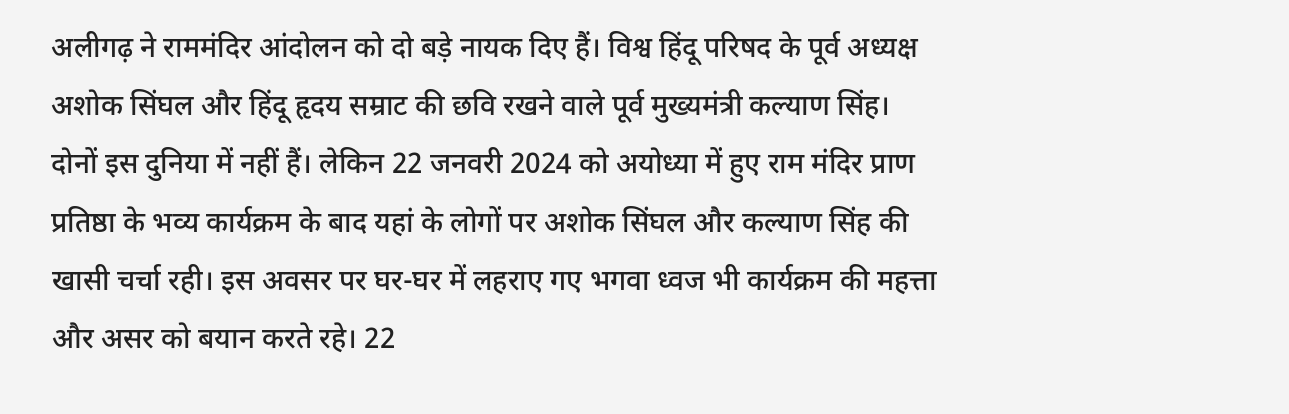अलीगढ़ ने राममंदिर आंदोलन को दो बड़े नायक दिए हैं। विश्व हिंदू परिषद के पूर्व अध्यक्ष अशोक सिंघल और हिंदू हृदय सम्राट की छवि रखने वाले पूर्व मुख्यमंत्री कल्याण सिंह। दोनों इस दुनिया में नहीं हैं। लेकिन 22 जनवरी 2024 को अयोध्या में हुए राम मंदिर प्राण प्रतिष्ठा के भव्य कार्यक्रम के बाद यहां के लोगों पर अशोक सिंघल और कल्याण सिंह की खासी चर्चा रही। इस अवसर पर घर-घर में लहराए गए भगवा ध्वज भी कार्यक्रम की महत्ता और असर को बयान करते रहे। 22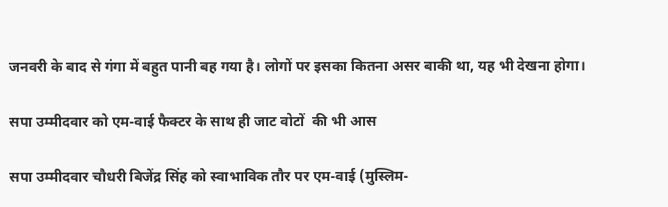जनवरी के बाद से गंगा में बहुत पानी बह गया है। लोगों पर इसका कितना असर बाकी था, यह भी देखना होगा।

सपा उम्मीदवार को एम-वाई फैक्टर के साथ ही जाट वोटों  की भी आस

सपा उम्मीदवार चौधरी बिजेंद्र सिंह को स्वाभाविक तौर पर एम-वाई (मुस्लिम-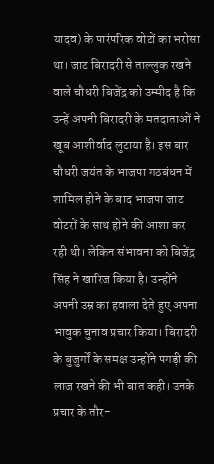यादव) के पारंपरिक वोटों का भरोसा था। जाट बिरादरी से ताल्लुक रखने वाले चौधरी बिजेंद्र को उम्मीद है कि उन्हें अपनी बिरादरी के मतदाताओं ने खूब आशीर्वाद लुटाया है। इस बार चौधरी जयंत के भाजपा गठबंधन में शामिल होने के बाद भाजपा जाट वोटरों के साथ होने की आशा कर रही थी। लेकिन संभावना को बिजेंद्र सिंह ने खारिज किया है। उन्होंने अपनी उम्र का हवाला देते हुए अपना भावुक चुनाव प्रचार किया। बिरादरी के बुजुर्गों के समक्ष उन्होंने पगड़ी की लाज रखने की भी बात कही। उनके प्रचार के तौर-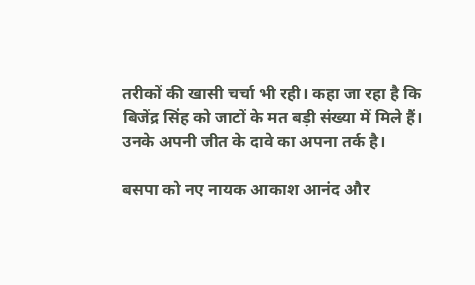तरीकों की खासी चर्चा भी रही। कहा जा रहा है कि बिजेंद्र सिंह को जाटों के मत बड़ी संख्या में मिले हैं। उनके अपनी जीत के दावे का अपना तर्क है।

बसपा को नए नायक आकाश आनंद और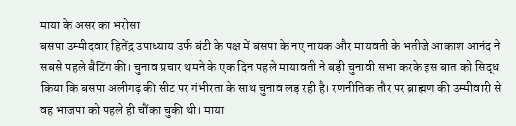माया के असर का भरोसा
बसपा उम्मीदवार हितेंद्र उपाध्याय उर्फ बंटी के पक्ष में बसपा के नए नायक और मायवती के भतीजे आकाश आनंद ने सबसे पहले बैटिंग की। चुनाव प्रचार थमने के एक दिन पहले मायावती ने बड़ी चुनावी सभा करके इस बात को सिद्ध किया कि बसपा अलीगढ़ की सीट पर गंभीरता के साथ चुनाव लड़ रही है। रणनीतिक तौर पर ब्राह्मण की उम्मीवारी से वह भाजपा को पहले ही चौंका चुकी थी। माया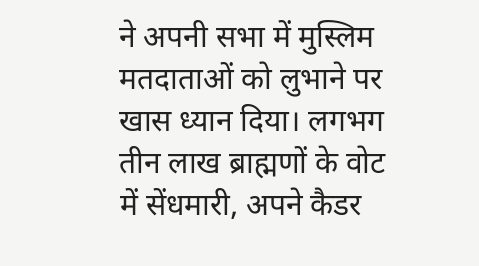ने अपनी सभा में मुस्लिम मतदाताओं को लुभाने पर खास ध्यान दिया। लगभग तीन लाख ब्राह्मणों के वोट में सेंधमारी, अपने कैडर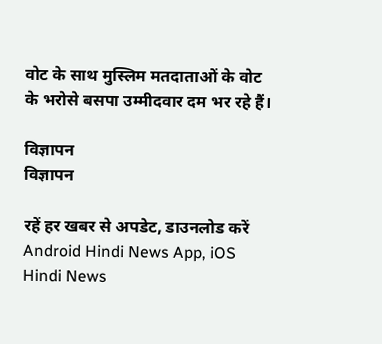वोट के साथ मुस्लिम मतदाताओं के वोट के भरोसे बसपा उम्मीदवार दम भर रहे हैं।

विज्ञापन
विज्ञापन

रहें हर खबर से अपडेट, डाउनलोड करें Android Hindi News App, iOS Hindi News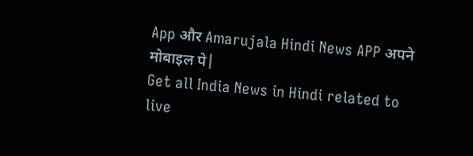App और Amarujala Hindi News APP अपने मोबाइल पे|
Get all India News in Hindi related to live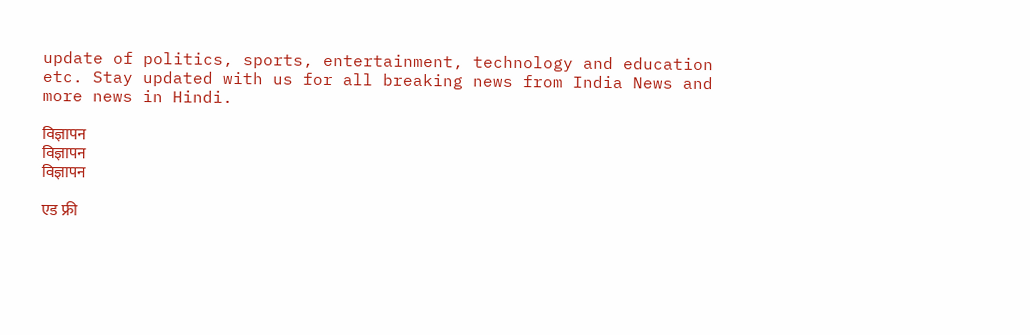update of politics, sports, entertainment, technology and education etc. Stay updated with us for all breaking news from India News and more news in Hindi.

विज्ञापन
विज्ञापन
विज्ञापन

एड फ्री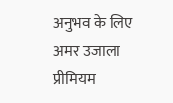अनुभव के लिए अमर उजाला प्रीमियम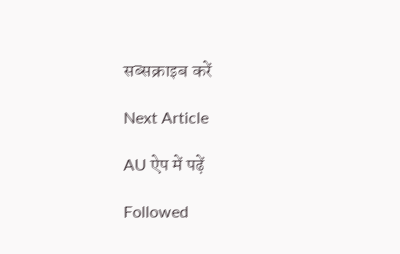सब्सक्राइब करें

Next Article

AU ऐप में पढ़ें

Followed